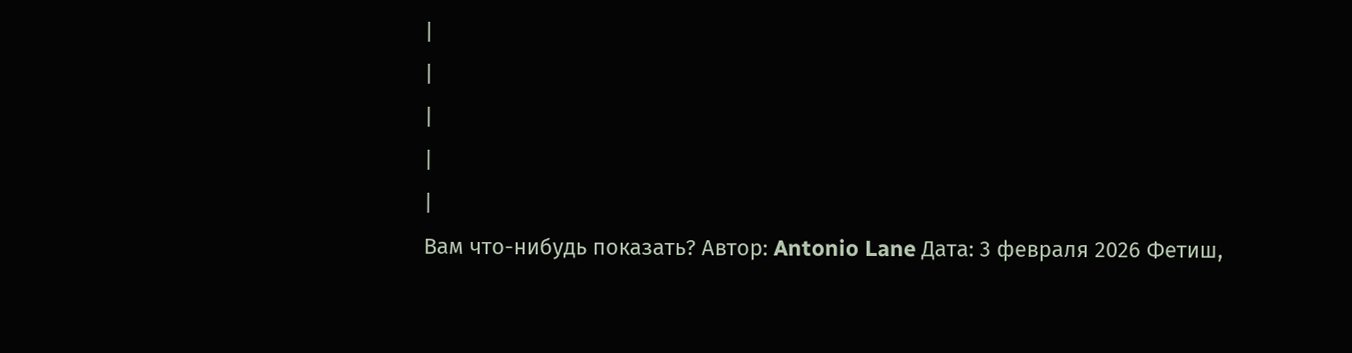|
|
|
|
|
Вам что-нибудь показать? Автор: Antonio Lane Дата: 3 февраля 2026 Фетиш,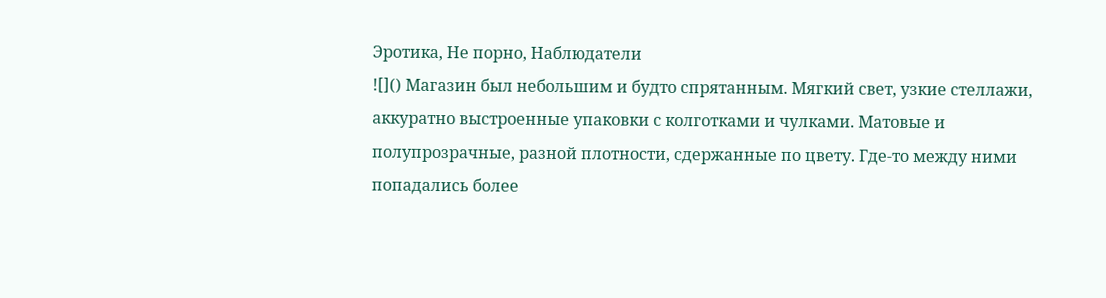Эротика, Не порно, Наблюдатели
![]() Магазин был небольшим и будто спрятанным. Мягкий свет, узкие стеллажи, аккуратно выстроенные упаковки с колготками и чулками. Матовые и полупрозрачные, разной плотности, сдержанные по цвету. Где-то между ними попадались более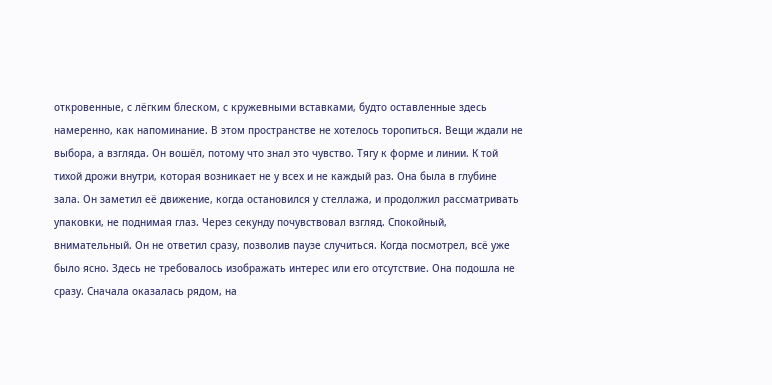откровенные, с лёгким блеском, с кружевными вставками, будто оставленные здесь намеренно, как напоминание. В этом пространстве не хотелось торопиться. Вещи ждали не выбора, а взгляда. Он вошёл, потому что знал это чувство. Тягу к форме и линии. К той тихой дрожи внутри, которая возникает не у всех и не каждый раз. Она была в глубине зала. Он заметил её движение, когда остановился у стеллажа, и продолжил рассматривать упаковки, не поднимая глаз. Через секунду почувствовал взгляд. Спокойный, внимательный. Он не ответил сразу, позволив паузе случиться. Когда посмотрел, всё уже было ясно. Здесь не требовалось изображать интерес или его отсутствие. Она подошла не сразу. Сначала оказалась рядом, на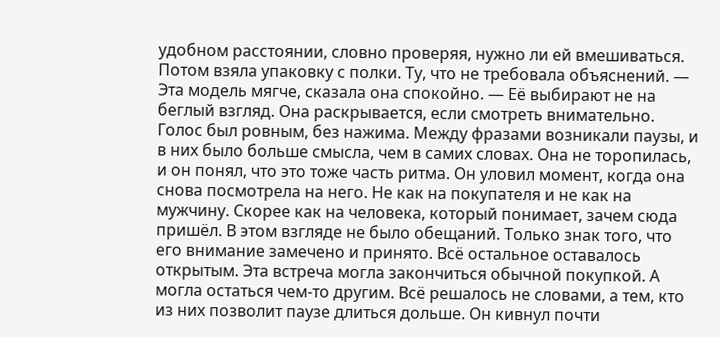удобном расстоянии, словно проверяя, нужно ли ей вмешиваться. Потом взяла упаковку с полки. Ту, что не требовала объяснений. — Эта модель мягче, сказала она спокойно. — Её выбирают не на беглый взгляд. Она раскрывается, если смотреть внимательно. Голос был ровным, без нажима. Между фразами возникали паузы, и в них было больше смысла, чем в самих словах. Она не торопилась, и он понял, что это тоже часть ритма. Он уловил момент, когда она снова посмотрела на него. Не как на покупателя и не как на мужчину. Скорее как на человека, который понимает, зачем сюда пришёл. В этом взгляде не было обещаний. Только знак того, что его внимание замечено и принято. Всё остальное оставалось открытым. Эта встреча могла закончиться обычной покупкой. А могла остаться чем-то другим. Всё решалось не словами, а тем, кто из них позволит паузе длиться дольше. Он кивнул почти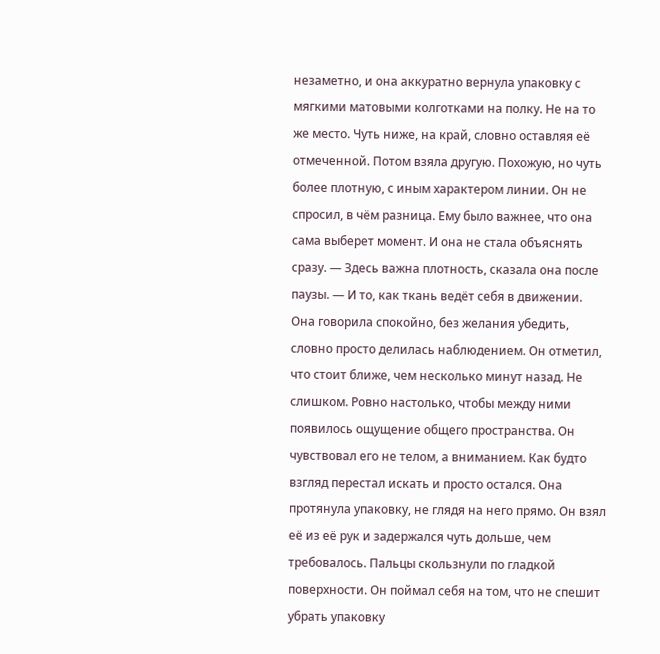незаметно, и она аккуратно вернула упаковку с мягкими матовыми колготками на полку. Не на то же место. Чуть ниже, на край, словно оставляя её отмеченной. Потом взяла другую. Похожую, но чуть более плотную, с иным характером линии. Он не спросил, в чём разница. Ему было важнее, что она сама выберет момент. И она не стала объяснять сразу. — Здесь важна плотность, сказала она после паузы. — И то, как ткань ведёт себя в движении. Она говорила спокойно, без желания убедить, словно просто делилась наблюдением. Он отметил, что стоит ближе, чем несколько минут назад. Не слишком. Ровно настолько, чтобы между ними появилось ощущение общего пространства. Он чувствовал его не телом, а вниманием. Как будто взгляд перестал искать и просто остался. Она протянула упаковку, не глядя на него прямо. Он взял её из её рук и задержался чуть дольше, чем требовалось. Пальцы скользнули по гладкой поверхности. Он поймал себя на том, что не спешит убрать упаковку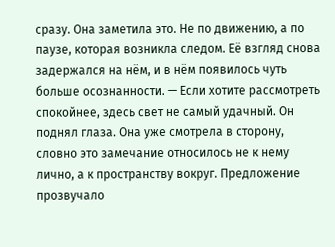сразу. Она заметила это. Не по движению, а по паузе, которая возникла следом. Её взгляд снова задержался на нём, и в нём появилось чуть больше осознанности. — Если хотите рассмотреть спокойнее, здесь свет не самый удачный. Он поднял глаза. Она уже смотрела в сторону, словно это замечание относилось не к нему лично, а к пространству вокруг. Предложение прозвучало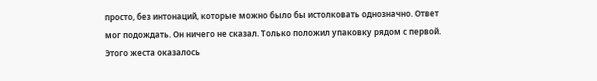просто, без интонаций, которые можно было бы истолковать однозначно. Ответ мог подождать. Он ничего не сказал. Только положил упаковку рядом с первой. Этого жеста оказалось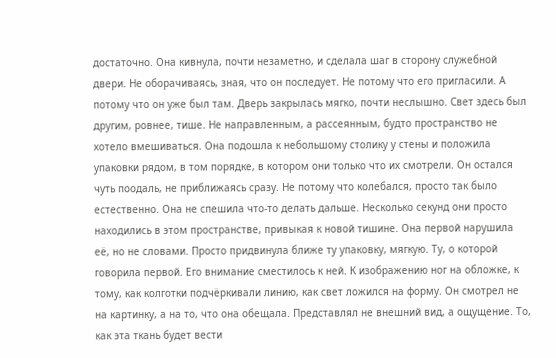достаточно. Она кивнула, почти незаметно, и сделала шаг в сторону служебной двери. Не оборачиваясь, зная, что он последует. Не потому что его пригласили. А потому что он уже был там. Дверь закрылась мягко, почти неслышно. Свет здесь был другим, ровнее, тише. Не направленным, а рассеянным, будто пространство не хотело вмешиваться. Она подошла к небольшому столику у стены и положила упаковки рядом, в том порядке, в котором они только что их смотрели. Он остался чуть поодаль, не приближаясь сразу. Не потому что колебался, просто так было естественно. Она не спешила что-то делать дальше. Несколько секунд они просто находились в этом пространстве, привыкая к новой тишине. Она первой нарушила её, но не словами. Просто придвинула ближе ту упаковку, мягкую. Ту, о которой говорила первой. Его внимание сместилось к ней. К изображению ног на обложке, к тому, как колготки подчёркивали линию, как свет ложился на форму. Он смотрел не на картинку, а на то, что она обещала. Представлял не внешний вид, а ощущение. То, как эта ткань будет вести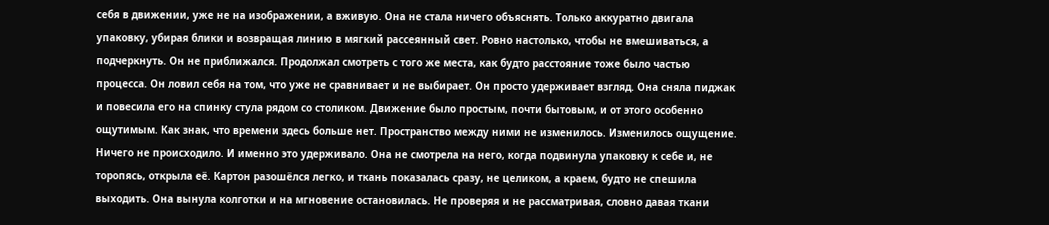себя в движении, уже не на изображении, а вживую. Она не стала ничего объяснять. Только аккуратно двигала упаковку, убирая блики и возвращая линию в мягкий рассеянный свет. Ровно настолько, чтобы не вмешиваться, а подчеркнуть. Он не приближался. Продолжал смотреть с того же места, как будто расстояние тоже было частью процесса. Он ловил себя на том, что уже не сравнивает и не выбирает. Он просто удерживает взгляд. Она сняла пиджак и повесила его на спинку стула рядом со столиком. Движение было простым, почти бытовым, и от этого особенно ощутимым. Как знак, что времени здесь больше нет. Пространство между ними не изменилось. Изменилось ощущение. Ничего не происходило. И именно это удерживало. Она не смотрела на него, когда подвинула упаковку к себе и, не торопясь, открыла её. Картон разошёлся легко, и ткань показалась сразу, не целиком, а краем, будто не спешила выходить. Она вынула колготки и на мгновение остановилась. Не проверяя и не рассматривая, словно давая ткани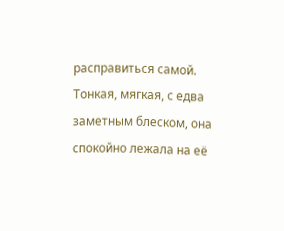расправиться самой. Тонкая, мягкая, с едва заметным блеском, она спокойно лежала на её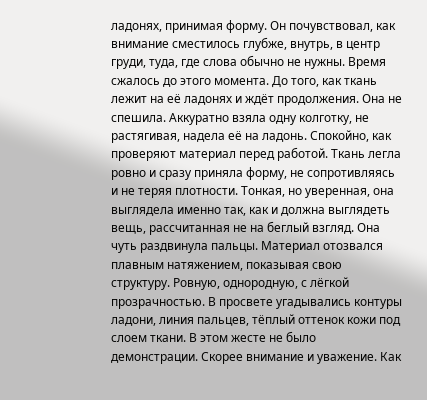ладонях, принимая форму. Он почувствовал, как внимание сместилось глубже, внутрь, в центр груди, туда, где слова обычно не нужны. Время сжалось до этого момента. До того, как ткань лежит на её ладонях и ждёт продолжения. Она не спешила. Аккуратно взяла одну колготку, не растягивая, надела её на ладонь. Спокойно, как проверяют материал перед работой. Ткань легла ровно и сразу приняла форму, не сопротивляясь и не теряя плотности. Тонкая, но уверенная, она выглядела именно так, как и должна выглядеть вещь, рассчитанная не на беглый взгляд. Она чуть раздвинула пальцы. Материал отозвался плавным натяжением, показывая свою структуру. Ровную, однородную, с лёгкой прозрачностью. В просвете угадывались контуры ладони, линия пальцев, тёплый оттенок кожи под слоем ткани. В этом жесте не было демонстрации. Скорее внимание и уважение. Как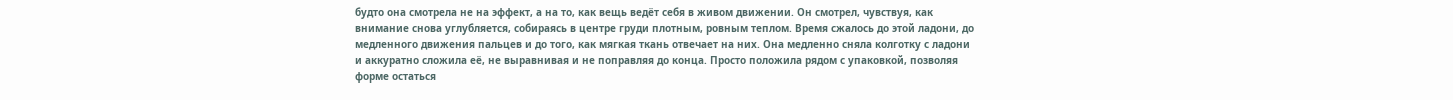будто она смотрела не на эффект, а на то, как вещь ведёт себя в живом движении. Он смотрел, чувствуя, как внимание снова углубляется, собираясь в центре груди плотным, ровным теплом. Время сжалось до этой ладони, до медленного движения пальцев и до того, как мягкая ткань отвечает на них. Она медленно сняла колготку с ладони и аккуратно сложила её, не выравнивая и не поправляя до конца. Просто положила рядом с упаковкой, позволяя форме остаться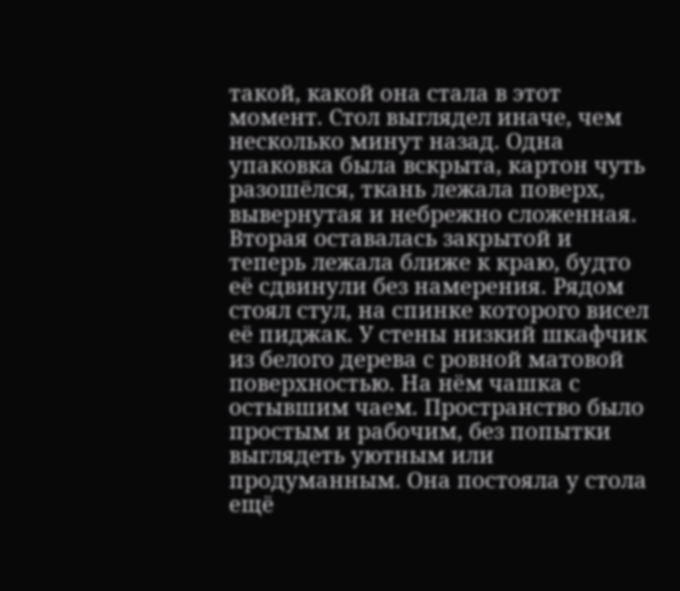такой, какой она стала в этот момент. Стол выглядел иначе, чем несколько минут назад. Одна упаковка была вскрыта, картон чуть разошёлся, ткань лежала поверх, вывернутая и небрежно сложенная. Вторая оставалась закрытой и теперь лежала ближе к краю, будто её сдвинули без намерения. Рядом стоял стул, на спинке которого висел её пиджак. У стены низкий шкафчик из белого дерева с ровной матовой поверхностью. На нём чашка с остывшим чаем. Пространство было простым и рабочим, без попытки выглядеть уютным или продуманным. Она постояла у стола ещё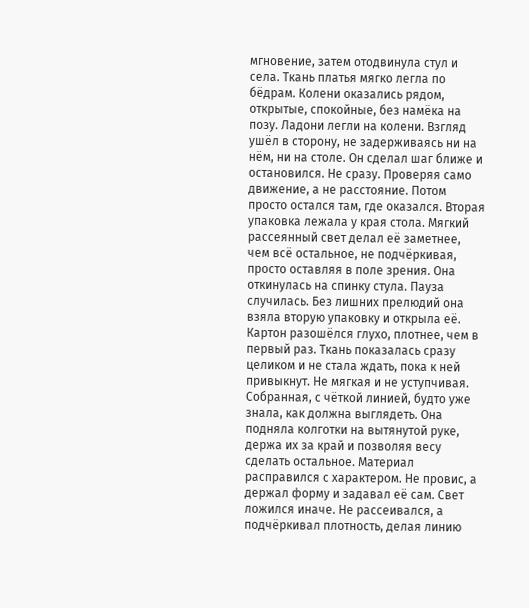мгновение, затем отодвинула стул и села. Ткань платья мягко легла по бёдрам. Колени оказались рядом, открытые, спокойные, без намёка на позу. Ладони легли на колени. Взгляд ушёл в сторону, не задерживаясь ни на нём, ни на столе. Он сделал шаг ближе и остановился. Не сразу. Проверяя само движение, а не расстояние. Потом просто остался там, где оказался. Вторая упаковка лежала у края стола. Мягкий рассеянный свет делал её заметнее, чем всё остальное, не подчёркивая, просто оставляя в поле зрения. Она откинулась на спинку стула. Пауза случилась. Без лишних прелюдий она взяла вторую упаковку и открыла её. Картон разошёлся глухо, плотнее, чем в первый раз. Ткань показалась сразу целиком и не стала ждать, пока к ней привыкнут. Не мягкая и не уступчивая. Собранная, с чёткой линией, будто уже знала, как должна выглядеть. Она подняла колготки на вытянутой руке, держа их за край и позволяя весу сделать остальное. Материал расправился с характером. Не провис, а держал форму и задавал её сам. Свет ложился иначе. Не рассеивался, а подчёркивал плотность, делая линию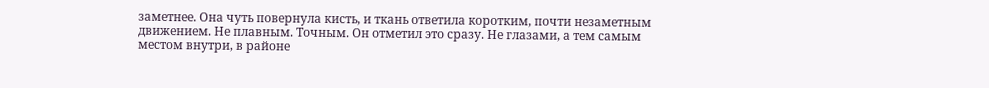заметнее. Она чуть повернула кисть, и ткань ответила коротким, почти незаметным движением. Не плавным. Точным. Он отметил это сразу. Не глазами, а тем самым местом внутри, в районе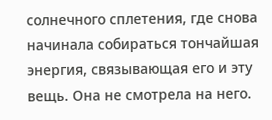солнечного сплетения, где снова начинала собираться тончайшая энергия, связывающая его и эту вещь. Она не смотрела на него.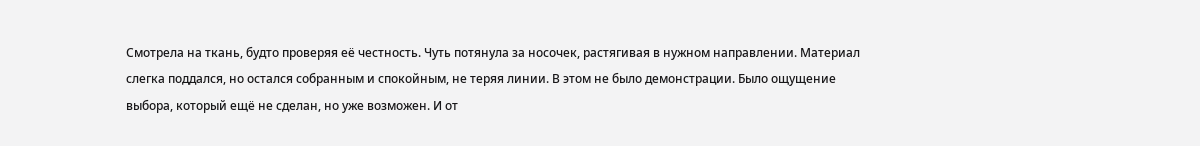Смотрела на ткань, будто проверяя её честность. Чуть потянула за носочек, растягивая в нужном направлении. Материал слегка поддался, но остался собранным и спокойным, не теряя линии. В этом не было демонстрации. Было ощущение выбора, который ещё не сделан, но уже возможен. И от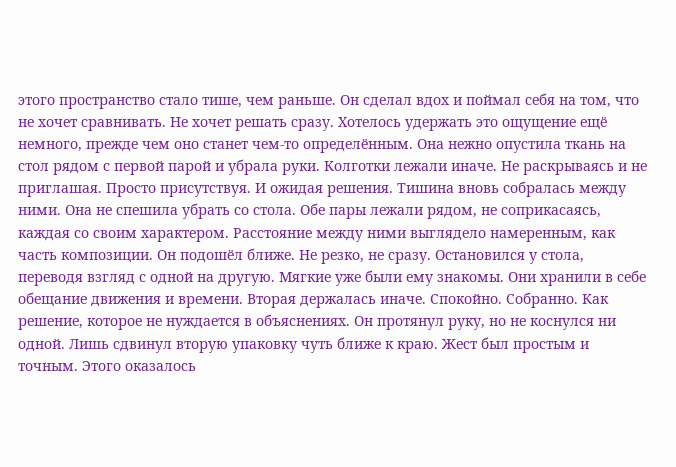этого пространство стало тише, чем раньше. Он сделал вдох и поймал себя на том, что не хочет сравнивать. Не хочет решать сразу. Хотелось удержать это ощущение ещё немного, прежде чем оно станет чем-то определённым. Она нежно опустила ткань на стол рядом с первой парой и убрала руки. Колготки лежали иначе. Не раскрываясь и не приглашая. Просто присутствуя. И ожидая решения. Тишина вновь собралась между ними. Она не спешила убрать со стола. Обе пары лежали рядом, не соприкасаясь, каждая со своим характером. Расстояние между ними выглядело намеренным, как часть композиции. Он подошёл ближе. Не резко, не сразу. Остановился у стола, переводя взгляд с одной на другую. Мягкие уже были ему знакомы. Они хранили в себе обещание движения и времени. Вторая держалась иначе. Спокойно. Собранно. Как решение, которое не нуждается в объяснениях. Он протянул руку, но не коснулся ни одной. Лишь сдвинул вторую упаковку чуть ближе к краю. Жест был простым и точным. Этого оказалось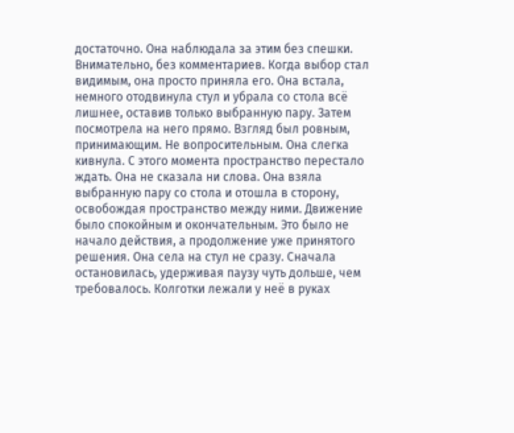достаточно. Она наблюдала за этим без спешки. Внимательно, без комментариев. Когда выбор стал видимым, она просто приняла его. Она встала, немного отодвинула стул и убрала со стола всё лишнее, оставив только выбранную пару. Затем посмотрела на него прямо. Взгляд был ровным, принимающим. Не вопросительным. Она слегка кивнула. С этого момента пространство перестало ждать. Она не сказала ни слова. Она взяла выбранную пару со стола и отошла в сторону, освобождая пространство между ними. Движение было спокойным и окончательным. Это было не начало действия, а продолжение уже принятого решения. Она села на стул не сразу. Сначала остановилась, удерживая паузу чуть дольше, чем требовалось. Колготки лежали у неё в руках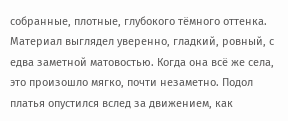собранные, плотные, глубокого тёмного оттенка. Материал выглядел уверенно, гладкий, ровный, с едва заметной матовостью. Когда она всё же села, это произошло мягко, почти незаметно. Подол платья опустился вслед за движением, как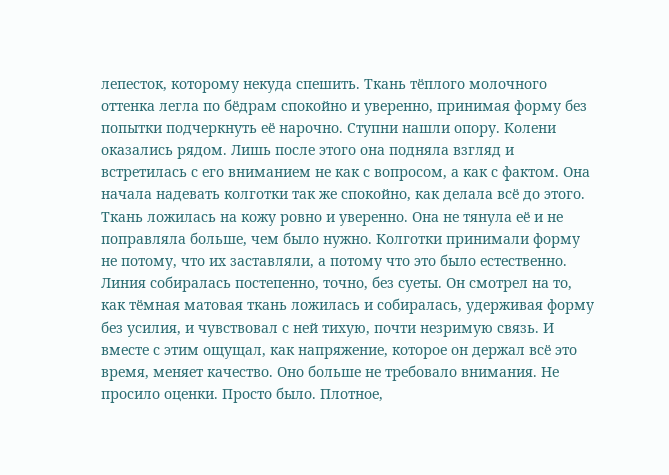лепесток, которому некуда спешить. Ткань тёплого молочного оттенка легла по бёдрам спокойно и уверенно, принимая форму без попытки подчеркнуть её нарочно. Ступни нашли опору. Колени оказались рядом. Лишь после этого она подняла взгляд и встретилась с его вниманием не как с вопросом, а как с фактом. Она начала надевать колготки так же спокойно, как делала всё до этого. Ткань ложилась на кожу ровно и уверенно. Она не тянула её и не поправляла больше, чем было нужно. Колготки принимали форму не потому, что их заставляли, а потому что это было естественно. Линия собиралась постепенно, точно, без суеты. Он смотрел на то, как тёмная матовая ткань ложилась и собиралась, удерживая форму без усилия, и чувствовал с ней тихую, почти незримую связь. И вместе с этим ощущал, как напряжение, которое он держал всё это время, меняет качество. Оно больше не требовало внимания. Не просило оценки. Просто было. Плотное,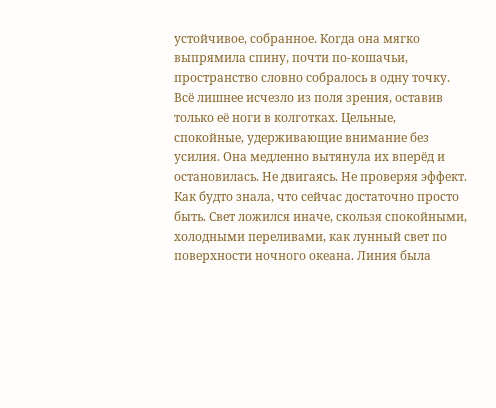устойчивое, собранное. Когда она мягко выпрямила спину, почти по-кошачьи, пространство словно собралось в одну точку. Всё лишнее исчезло из поля зрения, оставив только её ноги в колготках. Цельные, спокойные, удерживающие внимание без усилия. Она медленно вытянула их вперёд и остановилась. Не двигаясь. Не проверяя эффект. Как будто знала, что сейчас достаточно просто быть. Свет ложился иначе, скользя спокойными, холодными переливами, как лунный свет по поверхности ночного океана. Линия была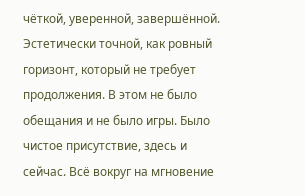чёткой, уверенной, завершённой. Эстетически точной, как ровный горизонт, который не требует продолжения. В этом не было обещания и не было игры. Было чистое присутствие, здесь и сейчас. Всё вокруг на мгновение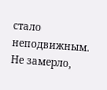стало неподвижным. Не замерло,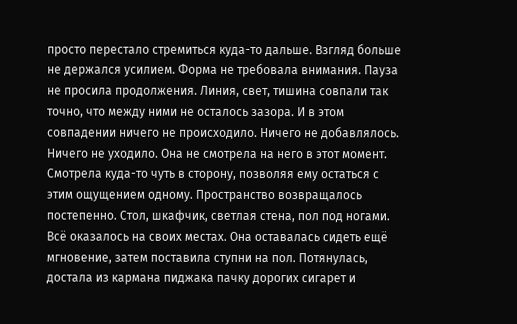просто перестало стремиться куда-то дальше. Взгляд больше не держался усилием. Форма не требовала внимания. Пауза не просила продолжения. Линия, свет, тишина совпали так точно, что между ними не осталось зазора. И в этом совпадении ничего не происходило. Ничего не добавлялось. Ничего не уходило. Она не смотрела на него в этот момент. Смотрела куда-то чуть в сторону, позволяя ему остаться с этим ощущением одному. Пространство возвращалось постепенно. Стол, шкафчик, светлая стена, пол под ногами. Всё оказалось на своих местах. Она оставалась сидеть ещё мгновение, затем поставила ступни на пол. Потянулась, достала из кармана пиджака пачку дорогих сигарет и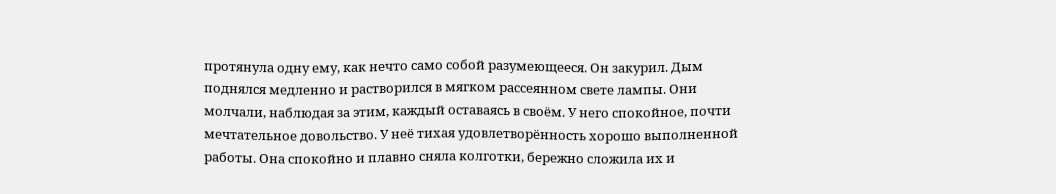протянула одну ему, как нечто само собой разумеющееся. Он закурил. Дым поднялся медленно и растворился в мягком рассеянном свете лампы. Они молчали, наблюдая за этим, каждый оставаясь в своём. У него спокойное, почти мечтательное довольство. У неё тихая удовлетворённость хорошо выполненной работы. Она спокойно и плавно сняла колготки, бережно сложила их и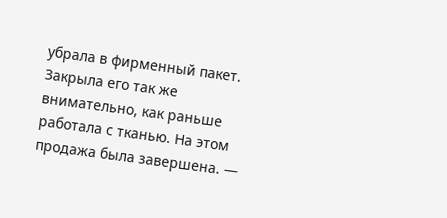убрала в фирменный пакет. Закрыла его так же внимательно, как раньше работала с тканью. На этом продажа была завершена. —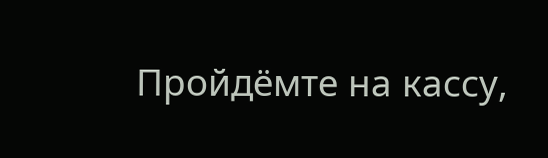Пройдёмте на кассу,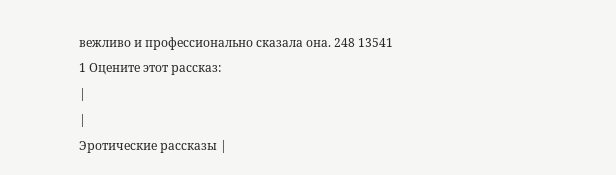вежливо и профессионально сказала она. 248 13541 1 Оцените этот рассказ:
|
|
Эротические рассказы |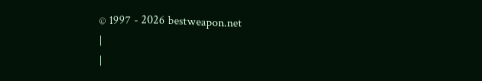© 1997 - 2026 bestweapon.net
|
|